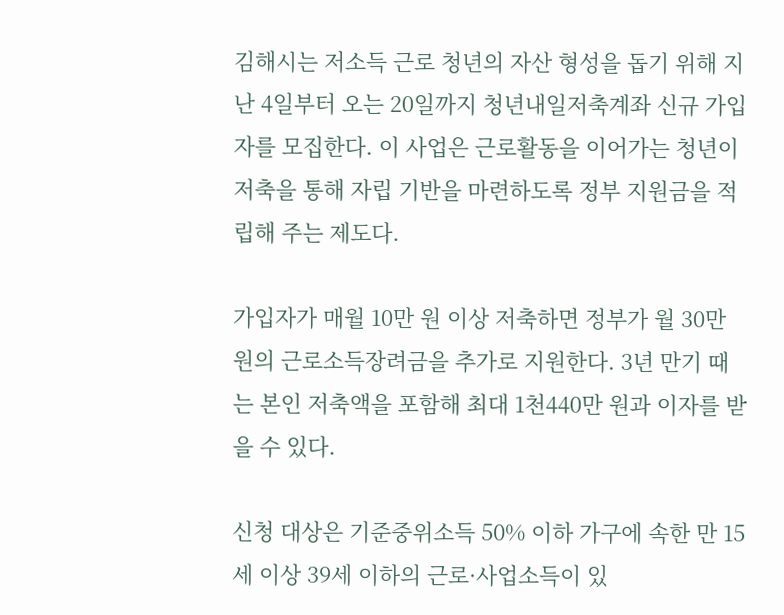김해시는 저소득 근로 청년의 자산 형성을 돕기 위해 지난 4일부터 오는 20일까지 청년내일저축계좌 신규 가입자를 모집한다. 이 사업은 근로활동을 이어가는 청년이 저축을 통해 자립 기반을 마련하도록 정부 지원금을 적립해 주는 제도다.

가입자가 매월 10만 원 이상 저축하면 정부가 월 30만 원의 근로소득장려금을 추가로 지원한다. 3년 만기 때는 본인 저축액을 포함해 최대 1천440만 원과 이자를 받을 수 있다.

신청 대상은 기준중위소득 50% 이하 가구에 속한 만 15세 이상 39세 이하의 근로·사업소득이 있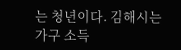는 청년이다. 김해시는 가구 소득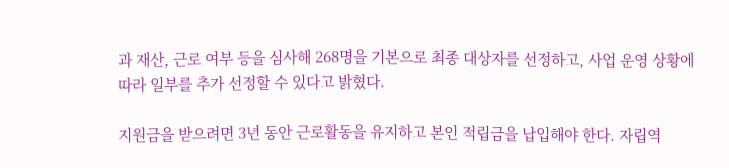과 재산, 근로 여부 등을 심사해 268명을 기본으로 최종 대상자를 선정하고, 사업 운영 상황에 따라 일부를 추가 선정할 수 있다고 밝혔다.

지원금을 받으려면 3년 동안 근로활동을 유지하고 본인 적립금을 납입해야 한다. 자립역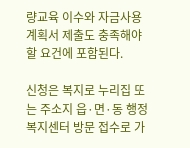량교육 이수와 자금사용계획서 제출도 충족해야 할 요건에 포함된다.

신청은 복지로 누리집 또는 주소지 읍·면·동 행정복지센터 방문 접수로 가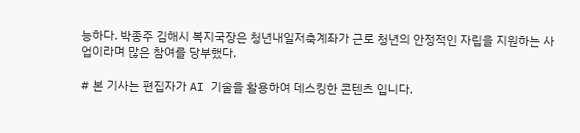능하다. 박종주 김해시 복지국장은 청년내일저축계좌가 근로 청년의 안정적인 자립을 지원하는 사업이라며 많은 참여를 당부했다.

# 본 기사는 편집자가 AI 기술을 활용하여 데스킹한 콘텐츠 입니다.